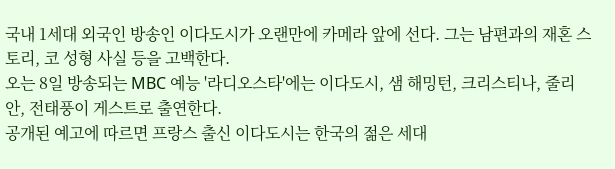국내 1세대 외국인 방송인 이다도시가 오랜만에 카메라 앞에 선다. 그는 남편과의 재혼 스토리, 코 성형 사실 등을 고백한다.
오는 8일 방송되는 MBC 예능 '라디오스타'에는 이다도시, 샘 해밍턴, 크리스티나, 줄리안, 전태풍이 게스트로 출연한다.
공개된 예고에 따르면 프랑스 출신 이다도시는 한국의 젊은 세대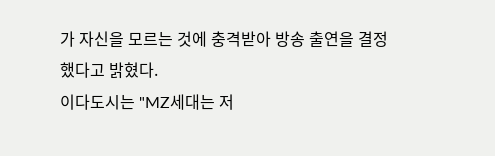가 자신을 모르는 것에 충격받아 방송 출연을 결정했다고 밝혔다.
이다도시는 "MZ세대는 저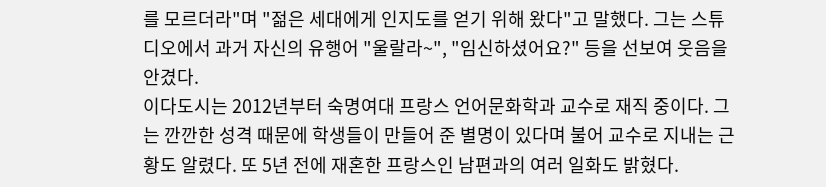를 모르더라"며 "젊은 세대에게 인지도를 얻기 위해 왔다"고 말했다. 그는 스튜디오에서 과거 자신의 유행어 "울랄라~", "임신하셨어요?" 등을 선보여 웃음을 안겼다.
이다도시는 2012년부터 숙명여대 프랑스 언어문화학과 교수로 재직 중이다. 그는 깐깐한 성격 때문에 학생들이 만들어 준 별명이 있다며 불어 교수로 지내는 근황도 알렸다. 또 5년 전에 재혼한 프랑스인 남편과의 여러 일화도 밝혔다.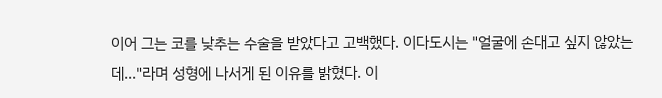이어 그는 코를 낮추는 수술을 받았다고 고백했다. 이다도시는 "얼굴에 손대고 싶지 않았는데…"라며 성형에 나서게 된 이유를 밝혔다. 이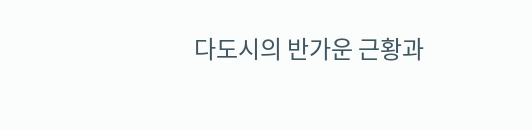다도시의 반가운 근황과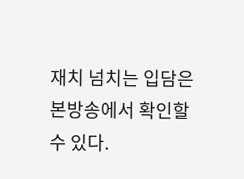재치 넘치는 입담은 본방송에서 확인할 수 있다.